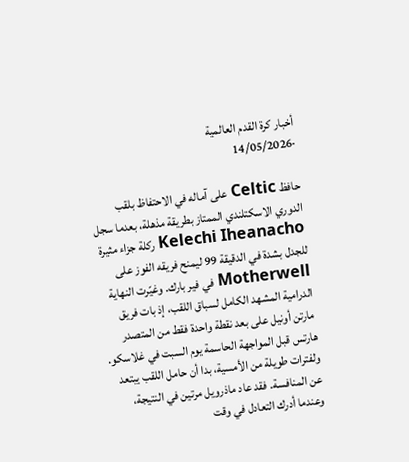أخبار كرة القدم العالمية
·14/05/2026

حافظ Celtic على آماله في الاحتفاظ بلقب الدوري الاسكتلندي الممتاز بطريقة مذهلة، بعدما سجل Kelechi Iheanacho ركلة جزاء مثيرة للجدل بشدة في الدقيقة 99 ليمنح فريقه الفوز على Motherwell في فير بارك. وغيّرت النهاية الدرامية المشهد الكامل لسباق اللقب، إذ بات فريق مارتن أونيل على بعد نقطة واحدة فقط من المتصدر هارتس قبل المواجهة الحاسمة يوم السبت في غلاسكو.
ولفترات طويلة من الأمسية، بدا أن حامل اللقب يبتعد عن المنافسة. فقد عاد ماذرويل مرتين في النتيجة، وعندما أدرك التعادل في وقت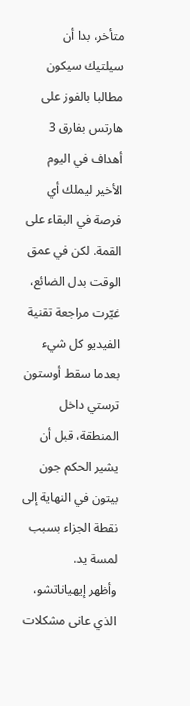متأخر، بدا أن سيلتيك سيكون مطالبا بالفوز على هارتس بفارق 3 أهداف في اليوم الأخير ليملك أي فرصة في البقاء على القمة. لكن في عمق الوقت بدل الضائع، غيّرت مراجعة تقنية الفيديو كل شيء بعدما سقط أوستون ترستي داخل المنطقة، قبل أن يشير الحكم جون بيتون في النهاية إلى نقطة الجزاء بسبب لمسة يد.
وأظهر إيهياناتشو، الذي عانى مشكلات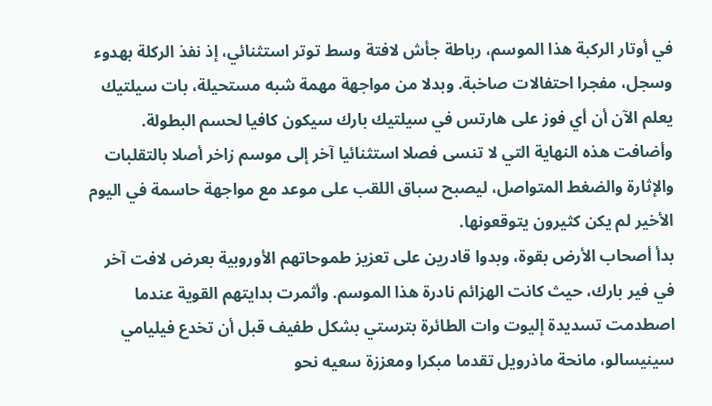في أوتار الركبة هذا الموسم، رباطة جأش لافتة وسط توتر استثنائي، إذ نفذ الركلة بهدوء وسجل، مفجرا احتفالات صاخبة. وبدلا من مواجهة مهمة شبه مستحيلة، بات سيلتيك يعلم الآن أن أي فوز على هارتس في سيلتيك بارك سيكون كافيا لحسم البطولة.
وأضافت هذه النهاية التي لا تنسى فصلا استثنائيا آخر إلى موسم زاخر أصلا بالتقلبات والإثارة والضغط المتواصل، ليصبح سباق اللقب على موعد مع مواجهة حاسمة في اليوم الأخير لم يكن كثيرون يتوقعونها.
بدأ أصحاب الأرض بقوة، وبدوا قادرين على تعزيز طموحاتهم الأوروبية بعرض لافت آخر في فير بارك، حيث كانت الهزائم نادرة هذا الموسم. وأثمرت بدايتهم القوية عندما اصطدمت تسديدة إليوت وات الطائرة بترستي بشكل طفيف قبل أن تخدع فيليامي سينيسالو، مانحة ماذرويل تقدما مبكرا ومعززة سعيه نحو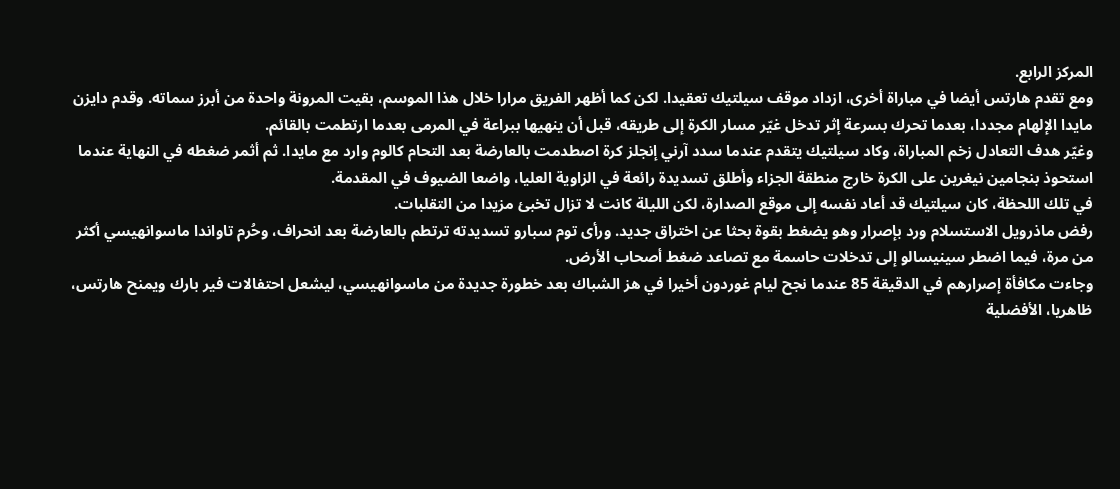المركز الرابع.
ومع تقدم هارتس أيضا في مباراة أخرى، ازداد موقف سيلتيك تعقيدا. لكن كما أظهر الفريق مرارا خلال هذا الموسم، بقيت المرونة واحدة من أبرز سماته. وقدم دايزن مايدا الإلهام مجددا، بعدما تحرك بسرعة إثر تدخل غيّر مسار الكرة إلى طريقه، قبل أن ينهيها ببراعة في المرمى بعدما ارتطمت بالقائم.
وغيّر هدف التعادل زخم المباراة، وكاد سيلتيك يتقدم عندما سدد آرني إنجلز كرة اصطدمت بالعارضة بعد التحام كالوم وارد مع مايدا. ثم أثمر ضغطه في النهاية عندما استحوذ بنجامين نيغرين على الكرة خارج منطقة الجزاء وأطلق تسديدة رائعة في الزاوية العليا، واضعا الضيوف في المقدمة.
في تلك اللحظة، كان سيلتيك قد أعاد نفسه إلى موقع الصدارة، لكن الليلة كانت لا تزال تخبئ مزيدا من التقلبات.
رفض ماذرويل الاستسلام ورد بإصرار وهو يضغط بقوة بحثا عن اختراق جديد. ورأى توم سبارو تسديدته ترتطم بالعارضة بعد انحراف، وحُرم تاواندا ماسوانهيسي أكثر من مرة، فيما اضطر سينيسالو إلى تدخلات حاسمة مع تصاعد ضغط أصحاب الأرض.
وجاءت مكافأة إصرارهم في الدقيقة 85 عندما نجح ليام غوردون أخيرا في هز الشباك بعد خطورة جديدة من ماسوانهيسي، ليشعل احتفالات فير بارك ويمنح هارتس، ظاهريا، الأفضلية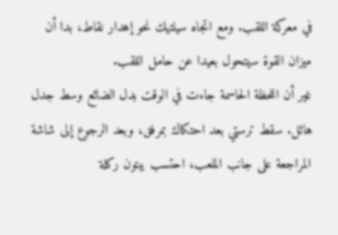في معركة اللقب. ومع اتجاه سيلتيك نحو إهدار نقاط، بدا أن ميزان القوة سيتحول بعيدا عن حامل اللقب.
غير أن اللحظة الحاسمة جاءت في الوقت بدل الضائع وسط جدل هائل. سقط ترستي بعد احتكاك بمرفق، وبعد الرجوع إلى شاشة المراجعة على جانب الملعب، احتسب بيتون ركلة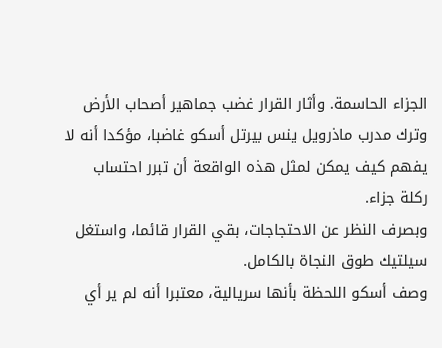الجزاء الحاسمة. وأثار القرار غضب جماهير أصحاب الأرض وترك مدرب ماذرويل ينس بيرتل أسكو غاضبا، مؤكدا أنه لا يفهم كيف يمكن لمثل هذه الواقعة أن تبرر احتساب ركلة جزاء.
وبصرف النظر عن الاحتجاجات، بقي القرار قائما، واستغل سيلتيك طوق النجاة بالكامل.
وصف أسكو اللحظة بأنها سريالية، معتبرا أنه لم ير أي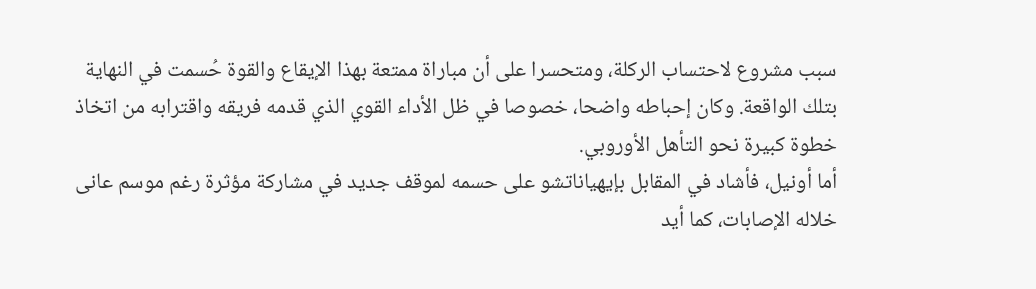سبب مشروع لاحتساب الركلة، ومتحسرا على أن مباراة ممتعة بهذا الإيقاع والقوة حُسمت في النهاية بتلك الواقعة. وكان إحباطه واضحا، خصوصا في ظل الأداء القوي الذي قدمه فريقه واقترابه من اتخاذ خطوة كبيرة نحو التأهل الأوروبي.
أما أونيل، فأشاد في المقابل بإيهياناتشو على حسمه لموقف جديد في مشاركة مؤثرة رغم موسم عانى خلاله الإصابات، كما أيد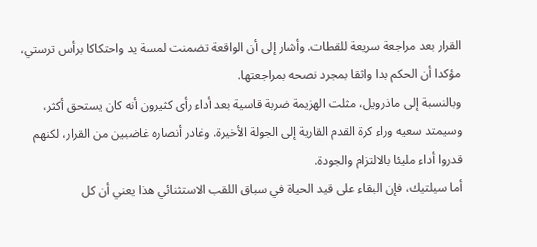القرار بعد مراجعة سريعة للقطات. وأشار إلى أن الواقعة تضمنت لمسة يد واحتكاكا برأس ترستي، مؤكدا أن الحكم بدا واثقا بمجرد نصحه بمراجعتها.
وبالنسبة إلى ماذرويل، مثلت الهزيمة ضربة قاسية بعد أداء رأى كثيرون أنه كان يستحق أكثر، وسيمتد سعيه وراء كرة القدم القارية إلى الجولة الأخيرة. وغادر أنصاره غاضبين من القرار، لكنهم قدروا أداء مليئا بالالتزام والجودة.
أما سيلتيك، فإن البقاء على قيد الحياة في سباق اللقب الاستثنائي هذا يعني أن كل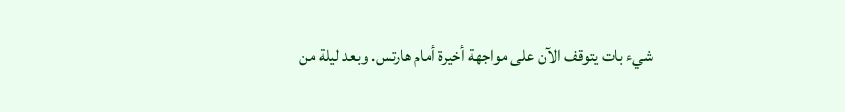شيء بات يتوقف الآن على مواجهة أخيرة أمام هارتس. وبعد ليلة من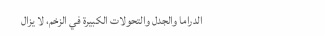الدراما والجدل والتحولات الكبيرة في الزخم، لا يزال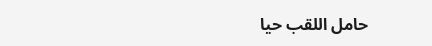حامل اللقب حيا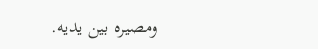ومصيره بين يديه.